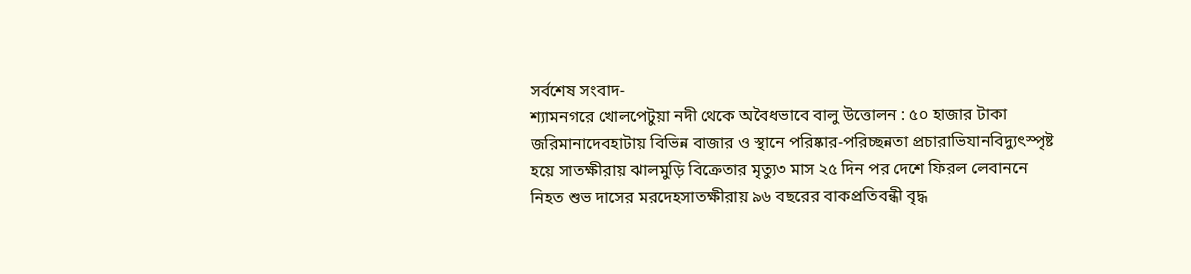সর্বশেষ সংবাদ-
শ্যামনগরে খোলপেটুয়া নদী থেকে অবৈধভাবে বালু উত্তোলন : ৫০ হাজার টাকা জরিমানাদেবহাটায় বিভিন্ন বাজার ও স্থানে পরিষ্কার-পরিচ্ছন্নতা প্রচারাভিযানবিদ্যুৎস্পৃষ্ট হয়ে সাতক্ষীরায় ঝালমুড়ি বিক্রেতার মৃত্যু৩ মাস ২৫ দিন পর দেশে ফিরল লেবাননে নিহত শুভ দাসের মরদেহসাতক্ষীরায় ৯৬ বছরের বাকপ্রতিবন্ধী বৃদ্ধ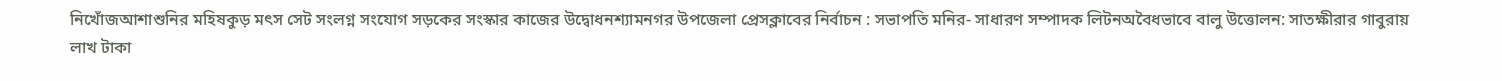নিখোঁজআশাশুনির মহিষকুড় মৎস সেট সংলগ্ন সংযোগ সড়কের সংস্কার কাজের উদ্বোধনশ্যামনগর উপজেলা প্রেসক্লাবের নির্বাচন : সভাপতি মনির- সাধারণ সম্পাদক লিটনঅবৈধভাবে বালু উত্তোলন: সাতক্ষীরার গাবুরায় লাখ টাকা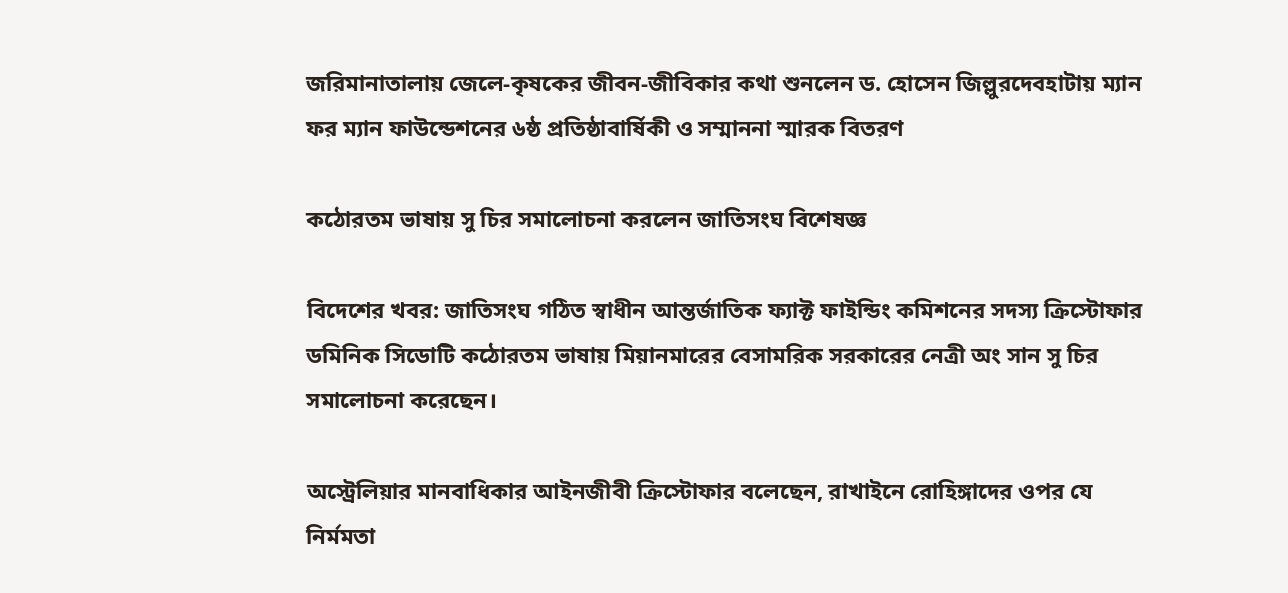জরিমানাতালায় জেলে-কৃষকের জীবন-জীবিকার কথা শুনলেন ড. হোসেন জিল্লুরদেবহাটায় ম্যান ফর ম্যান ফাউন্ডেশনের ৬ষ্ঠ প্রতিষ্ঠাবার্ষিকী ও সম্মাননা স্মারক বিতরণ

কঠোরতম ভাষায় সু চির সমালোচনা করলেন জাতিসংঘ বিশেষজ্ঞ

বিদেশের খবর: জাতিসংঘ গঠিত স্বাধীন আন্তর্জাতিক ফ্যাক্ট ফাইন্ডিং কমিশনের সদস্য ক্রিস্টোফার ডমিনিক সিডোটি কঠোরতম ভাষায় মিয়ানমারের বেসামরিক সরকারের নেত্রী অং সান সু চির সমালোচনা করেছেন।

অস্ট্রেলিয়ার মানবাধিকার আইনজীবী ক্রিস্টোফার বলেছেন, রাখাইনে রোহিঙ্গাদের ওপর যে নির্মমতা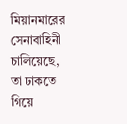মিয়ানমারের সেনাবাহিনী চালিয়েছে, তা ঢাকতে গিয়ে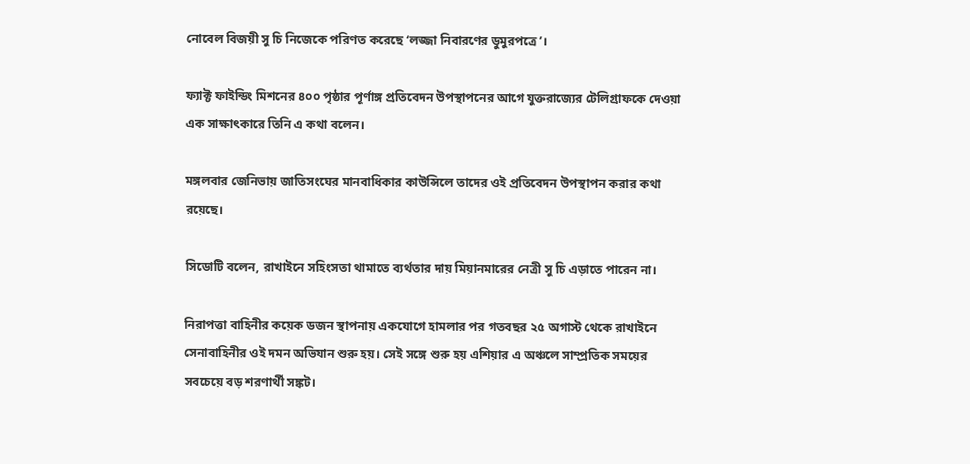নোবেল বিজয়ী সু চি নিজেকে পরিণত করেছে ‘লজ্জা নিবারণের ডুমুরপত্রে’।

ফ্যাক্ট ফাইন্ডিং মিশনের ৪০০ পৃষ্ঠার পূর্ণাঙ্গ প্রতিবেদন উপস্থাপনের আগে যুক্তরাজ্যের টেলিগ্রাফকে দেওয়া এক সাক্ষাৎকারে তিনি এ কথা বলেন।

মঙ্গলবার জেনিভায় জাতিসংঘের মানবাধিকার কাউন্সিলে তাদের ওই প্রতিবেদন উপস্থাপন করার কথা রয়েছে।

সিডোটি বলেন, রাখাইনে সহিংসতা থামাতে ব্যর্থতার দায় মিয়ানমারের নেত্রী সু চি এড়াতে পারেন না।

নিরাপত্তা বাহিনীর কয়েক ডজন স্থাপনায় একযোগে হামলার পর গতবছর ২৫ অগাস্ট থেকে রাখাইনে সেনাবাহিনীর ওই দমন অভিযান শুরু হয়। সেই সঙ্গে শুরু হয় এশিয়ার এ অঞ্চলে সাম্প্রতিক সময়ের সবচেয়ে বড় শরণার্থী সঙ্কট।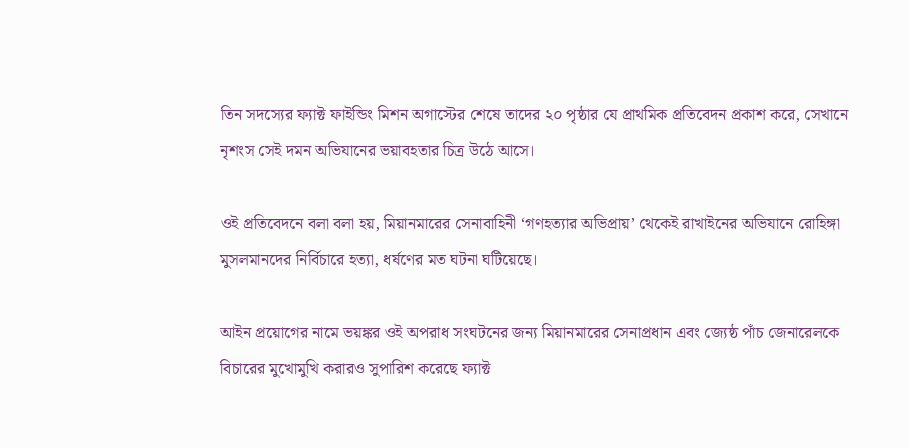তিন সদস্যের ফ্যাক্ট ফাইন্ডিং মিশন অগাস্টের শেষে তাদের ২০ পৃষ্ঠার যে প্রাথমিক প্রতিবেদন প্রকাশ করে, সেখানে নৃশংস সেই দমন অভিযানের ভয়াবহতার চিত্র উঠে আসে।

ওই প্রতিবেদনে বলা বলা হয়, মিয়ানমারের সেনাবাহিনী ‘গণহত্যার অভিপ্রায়’ থেকেই রাখাইনের অভিযানে রোহিঙ্গা মুসলমানদের নির্বিচারে হত্যা, ধর্ষণের মত ঘটনা ঘটিয়েছে।

আইন প্রয়োগের নামে ভয়ঙ্কর ওই অপরাধ সংঘটনের জন্য মিয়ানমারের সেনাপ্রধান এবং জ্যেষ্ঠ পাঁচ জেনারেলকে বিচারের মুখোমুখি করারও সুপারিশ করেছে ফ্যাক্ট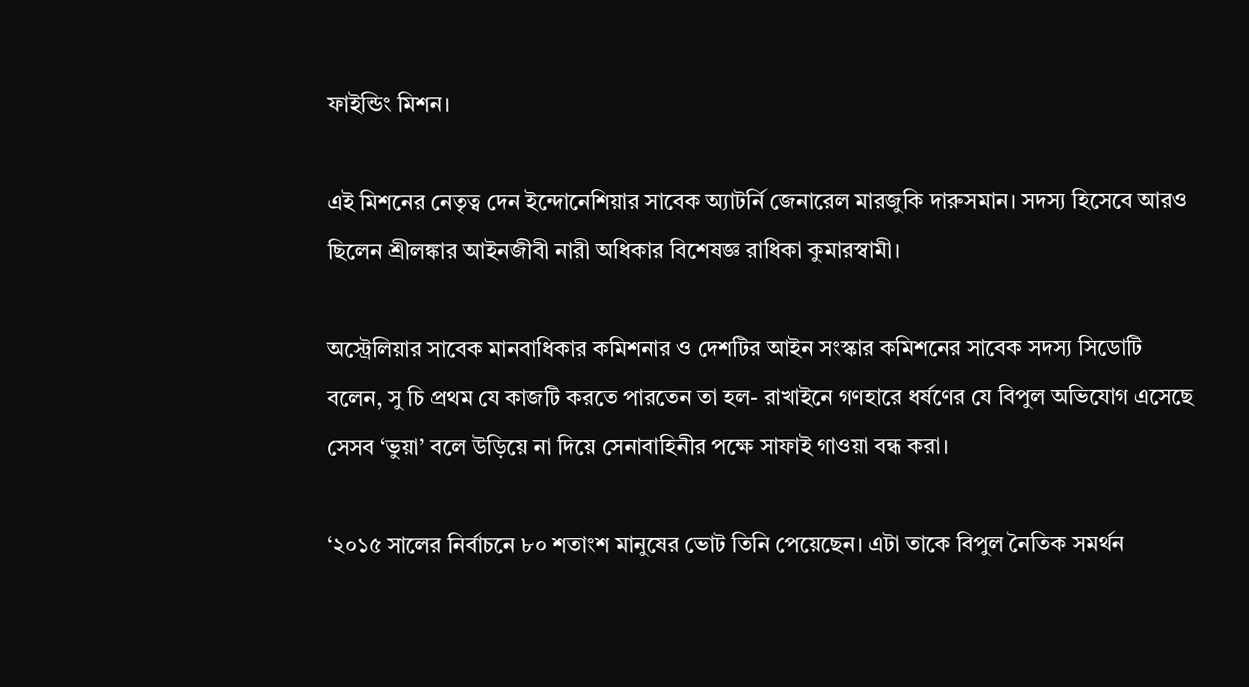ফাইন্ডিং মিশন।

এই মিশনের নেতৃত্ব দেন ইন্দোনেশিয়ার সাবেক অ্যাটর্নি জেনারেল মারজুকি দারুসমান। সদস্য হিসেবে আরও ছিলেন শ্রীলঙ্কার আইনজীবী নারী অধিকার বিশেষজ্ঞ রাধিকা কুমারস্বামী।

অস্ট্রেলিয়ার সাবেক মানবাধিকার কমিশনার ও দেশটির আইন সংস্কার কমিশনের সাবেক সদস্য সিডোটি বলেন, সু চি প্রথম যে কাজটি করতে পারতেন তা হল- রাখাইনে গণহারে ধর্ষণের যে বিপুল অভিযোগ এসেছে সেসব ‘ভুয়া’ বলে উড়িয়ে না দিয়ে সেনাবাহিনীর পক্ষে সাফাই গাওয়া বন্ধ করা।

‘২০১৫ সালের নির্বাচনে ৮০ শতাংশ মানুষের ভোট তিনি পেয়েছেন। এটা তাকে বিপুল নৈতিক সমর্থন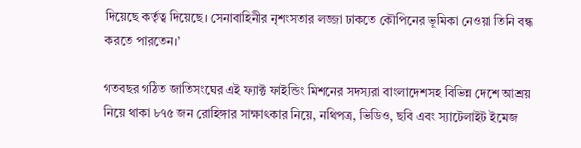দিয়েছে কর্তৃত্ব দিয়েছে। সেনাবাহিনীর নৃশংসতার লজ্জা ঢাকতে কৌপিনের ভূমিকা নেওয়া তিনি বন্ধ করতে পারতেন।’

গতবছর গঠিত জাতিসংঘের এই ফ্যাক্ট ফাইন্ডিং মিশনের সদস্যরা বাংলাদেশসহ বিভিন্ন দেশে আশ্রয় নিয়ে থাকা ৮৭৫ জন রোহিঙ্গার সাক্ষাৎকার নিয়ে, নথিপত্র, ভিডিও, ছবি এবং স্যাটেলাইট ইমেজ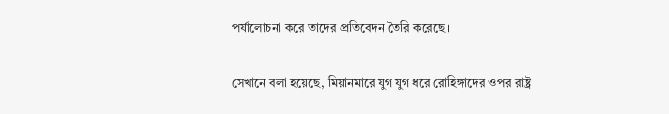পর্যালোচনা করে তাদের প্রতিবেদন তৈরি করেছে।

সেখানে বলা হয়েছে, মিয়ানমারে যুগ যুগ ধরে রোহিঙ্গাদের ওপর রাষ্ট্র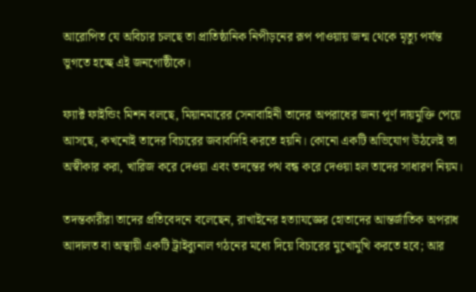আরোপিত যে অবিচার চলছে তা প্রাতিষ্ঠানিক নিপীড়নের রূপ পাওয়ায় জন্ম থেকে মৃত্যু পর্যন্ত ভুগতে হচ্ছে এই জনগোষ্ঠীকে।

ফ্যাক্ট ফাইন্ডিং মিশন বলছে, মিয়ানমারের সেনাবাহিনী তাদের অপরাধের জন্য পূর্ণ দায়মুক্তি পেয়ে আসছে, কখনোই তাদের বিচারের জবাবদিহি করতে হয়নি। কোনো একটি অভিযোগ উঠলেই তা অস্বীকার করা, খারিজ করে দেওয়া এবং তদন্তের পথ বন্ধ করে দেওয়া হল তাদের সাধারণ নিয়ম।

তদন্তকারীরা তাদের প্রতিবেদনে বলেছেন, রাখাইনের হত্যাযজ্ঞের হোতাদের আন্তর্জাতিক অপরাধ আদালত বা অস্থায়ী একটি ট্রাইব্যুনাল গঠনের মধ্যে দিয়ে বিচারের মুখোমুখি করতে হবে; আর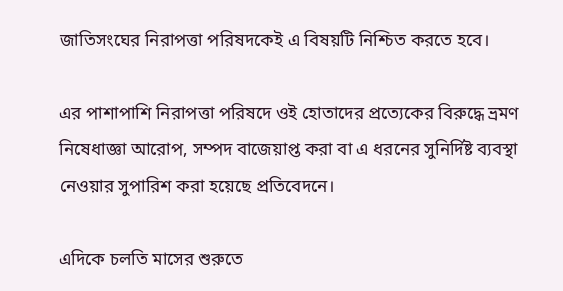জাতিসংঘের নিরাপত্তা পরিষদকেই এ বিষয়টি নিশ্চিত করতে হবে।

এর পাশাপাশি নিরাপত্তা পরিষদে ওই হোতাদের প্রত্যেকের বিরুদ্ধে ভ্রমণ নিষেধাজ্ঞা আরোপ, সম্পদ বাজেয়াপ্ত করা বা এ ধরনের সুনির্দিষ্ট ব্যবস্থা নেওয়ার সুপারিশ করা হয়েছে প্রতিবেদনে।

এদিকে চলতি মাসের শুরুতে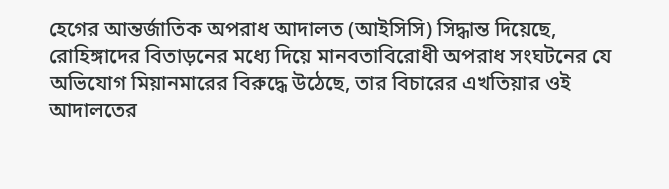হেগের আন্তর্জাতিক অপরাধ আদালত (আইসিসি) সিদ্ধান্ত দিয়েছে, রোহিঙ্গাদের বিতাড়নের মধ্যে দিয়ে মানবতাবিরোধী অপরাধ সংঘটনের যে অভিযোগ মিয়ানমারের বিরুদ্ধে উঠেছে, তার বিচারের এখতিয়ার ওই আদালতের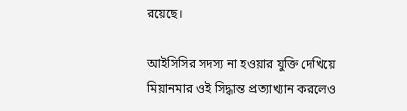রয়েছে।

আইসিসির সদস্য না হওয়ার যুক্তি দেখিয়ে মিয়ানমার ওই সিদ্ধান্ত প্রত্যাখ্যান করলেও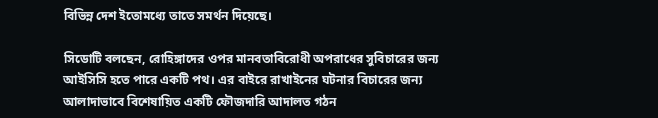বিভিন্ন দেশ ইতোমধ্যে তাতে সমর্থন দিয়েছে।

সিডোটি বলছেন, রোহিঙ্গাদের ওপর মানবতাবিরোধী অপরাধের সুবিচারের জন্য আইসিসি হতে পারে একটি পথ। এর বাইরে রাখাইনের ঘটনার বিচারের জন্য আলাদাভাবে বিশেষায়িত একটি ফৌজদারি আদালত গঠন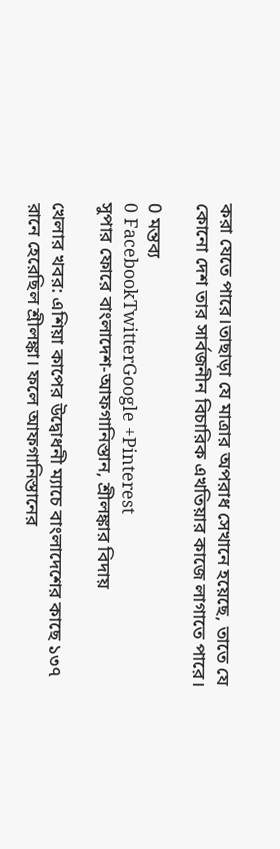করা যেতে পারে।তাছাড়া যে মাত্রার অপরাধ সেখানে হয়েছে, তাতে যে কোনো দেশ তার সার্বজনীন বিচারিক এখতিয়ার কাজে লাগাতে পারে।

0 মন্তব্য
0 FacebookTwitterGoogle +Pinterest
সুপার ফোরে বাংলাদেশ-আফগানিস্তান, শ্রীলঙ্কার বিদায়

খেলার খবর: এশিয়া কাপের উদ্বোধনী ম্যাচে বাংলাদেশের কাছে ১৩৭ রানে হেরেছিল শ্রীলঙ্কা। ফলে আফগানিস্তানের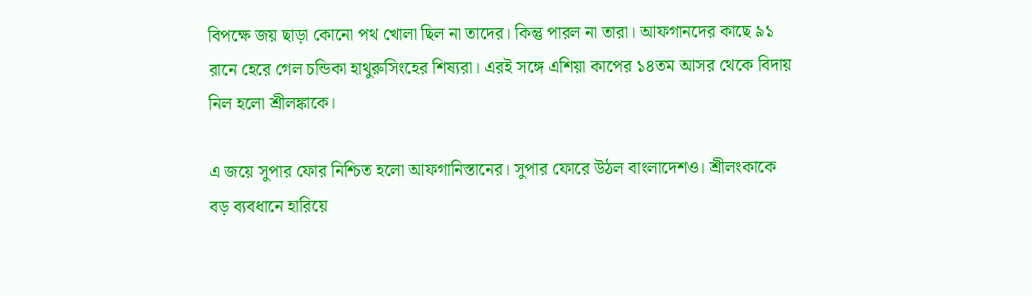বিপক্ষে জয় ছাড়া কোনো পথ খোলা ছিল না তাদের। কিন্তু পারল না তারা। আফগানদের কাছে ৯১ রানে হেরে গেল চন্ডিকা হাথুরুসিংহের শিষ্যরা। এরই সঙ্গে এশিয়া কাপের ১৪তম আসর থেকে বিদায় নিল হলো শ্রীলঙ্কাকে।

এ জয়ে সুপার ফোর নিশ্চিত হলো আফগানিস্তানের। সুপার ফোরে উঠল বাংলাদেশও। শ্রীলংকাকে বড় ব্যবধানে হারিয়ে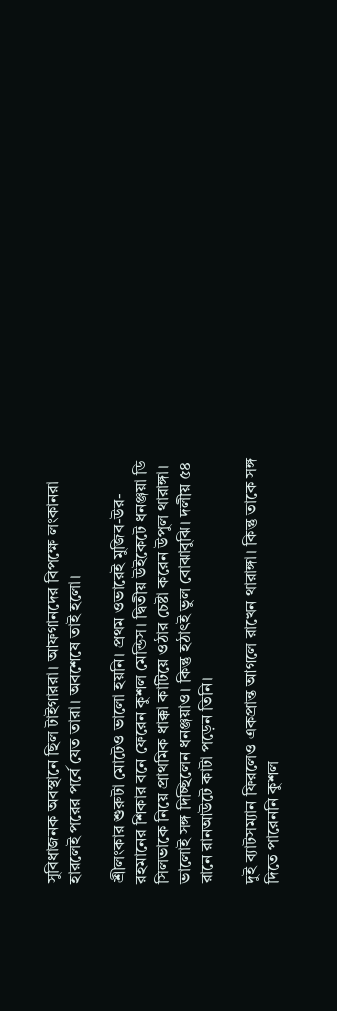সুবিধাজনক অবস্থানে ছিল টাইগাররা। আফগানদের বিপক্ষে লংকানরা হারলেই পরের পর্বে যেত তারা। অবশেষে তাই হলো।

শ্রীলংকার শুরুটা মোটেও ভালো হয়নি। প্রথম ওভারেই মুজিব-উর-রহমানের শিকার বনে ফেরেন কুশল মেন্ডিস। দ্বিতীয় উইকেটে ধনঞ্জয়া ডি সিলভাকে নিয়ে প্রাথমিক ধাক্কা কাটিয়ে ওঠার চেষ্টা করেন উপুল থারাঙ্গা। ভালোই সঙ্গ দিচ্ছিলেন ধনঞ্জয়াও। কিন্তু হঠাৎই ভুল বোঝাবুঝি। দলীয় ৫৪ রানে রানআউটে কাটা পড়েন তিনি।

দুই ব্যাটসম্যান ফিরলেও একপ্রান্ত আগলে রাখেন থারাঙ্গা। কিন্তু তাকে সঙ্গ দিতে পারেননি কুশল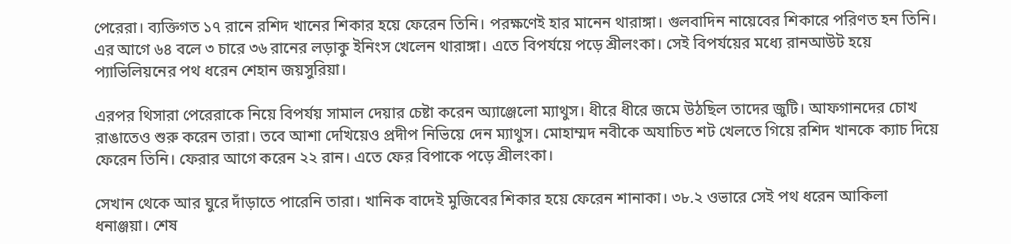পেরেরা। ব্যক্তিগত ১৭ রানে রশিদ খানের শিকার হয়ে ফেরেন তিনি। পরক্ষণেই হার মানেন থারাঙ্গা। গুলবাদিন নায়েবের শিকারে পরিণত হন তিনি। এর আগে ৬৪ বলে ৩ চারে ৩৬ রানের লড়াকু ইনিংস খেলেন থারাঙ্গা। এতে বিপর্যয়ে পড়ে শ্রীলংকা। সেই বিপর্যয়ের মধ্যে রানআউট হয়ে প্যাভিলিয়নের পথ ধরেন শেহান জয়সুরিয়া।

এরপর থিসারা পেরেরাকে নিয়ে বিপর্যয় সামাল দেয়ার চেষ্টা করেন অ্যাঞ্জেলো ম্যাথুস। ধীরে ধীরে জমে উঠছিল তাদের জুটি। আফগানদের চোখ রাঙাতেও শুরু করেন তারা। তবে আশা দেখিয়েও প্রদীপ নিভিয়ে দেন ম্যাথুস। মোহাম্মদ নবীকে অযাচিত শট খেলতে গিয়ে রশিদ খানকে ক্যাচ দিয়ে ফেরেন তিনি। ফেরার আগে করেন ২২ রান। এতে ফের বিপাকে পড়ে শ্রীলংকা।

সেখান থেকে আর ঘুরে দাঁড়াতে পারেনি তারা। খানিক বাদেই মুজিবের শিকার হয়ে ফেরেন শানাকা। ৩৮.২ ওভারে সেই পথ ধরেন আকিলা ধনাঞ্জয়া। শেষ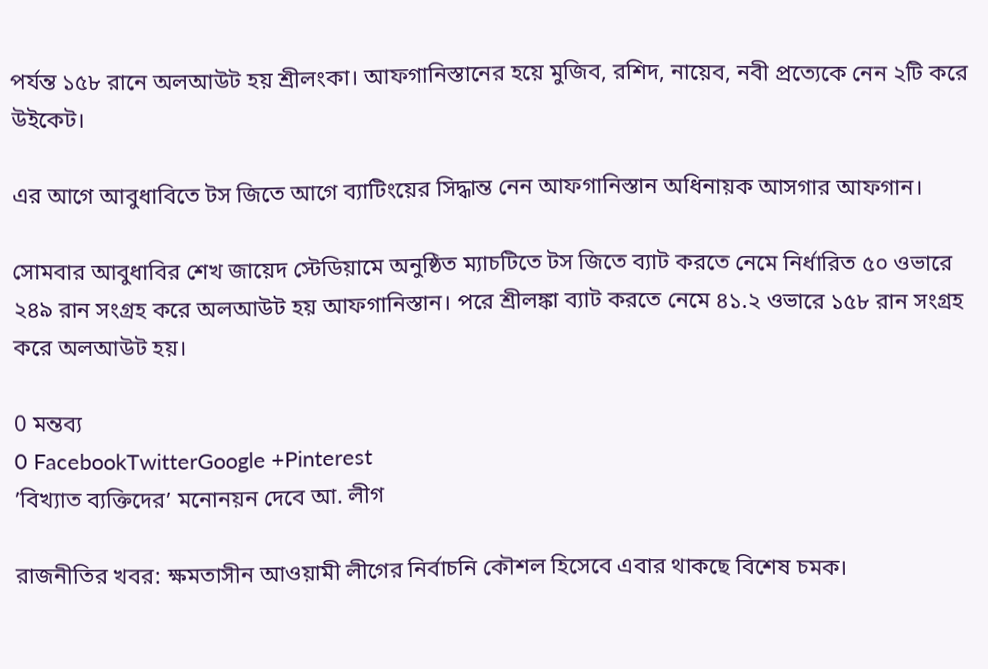পর্যন্ত ১৫৮ রানে অলআউট হয় শ্রীলংকা। আফগানিস্তানের হয়ে মুজিব, রশিদ, নায়েব, নবী প্রত্যেকে নেন ২টি করে উইকেট।

এর আগে আবুধাবিতে টস জিতে আগে ব্যাটিংয়ের সিদ্ধান্ত নেন আফগানিস্তান অধিনায়ক আসগার আফগান।

সোমবার আবুধাবির শেখ জায়েদ স্টেডিয়ামে অনুষ্ঠিত ম্যাচটিতে টস জিতে ব্যাট করতে নেমে নির্ধারিত ৫০ ওভারে ২৪৯ রান সংগ্রহ করে অলআউট হয় আফগানিস্তান। পরে শ্রীলঙ্কা ব্যাট করতে নেমে ৪১.২ ওভারে ১৫৮ রান সংগ্রহ করে অলআউট হয়।

0 মন্তব্য
0 FacebookTwitterGoogle +Pinterest
’বিখ্যাত ব্যক্তিদের’ মনোনয়ন দেবে আ. লীগ

রাজনীতির খবর: ক্ষমতাসীন আওয়ামী লীগের নির্বাচনি কৌশল হিসেবে এবার থাকছে বিশেষ চমক।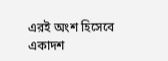এরই অংশ হিসেবে একাদশ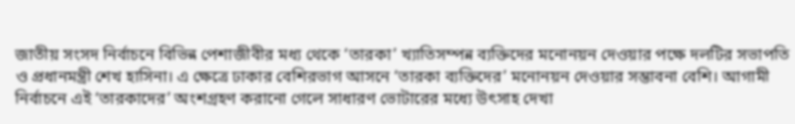জাতীয় সংসদ নির্বাচনে বিভিন্ন পেশাজীবীর মধ্য থেকে ‘তারকা’ খ্যাতিসম্পন্ন ব্যক্তিদের মনোনয়ন দেওয়ার পক্ষে দলটির সভাপতি ও প্রধানমন্ত্রী শেখ হাসিনা। এ ক্ষেত্রে ঢাকার বেশিরভাগ আসনে ‘তারকা ব্যক্তিদের’ মনোনয়ন দেওয়ার সম্ভাবনা বেশি। আগামী নির্বাচনে এই ‘তারকাদের’ অংশগ্রহণ করানো গেলে সাধারণ ভোটারের মধ্যে উৎসাহ দেখা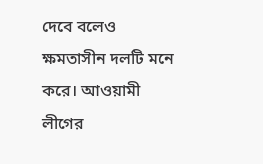দেবে বলেও ক্ষমতাসীন দলটি মনে করে। আওয়ামী লীগের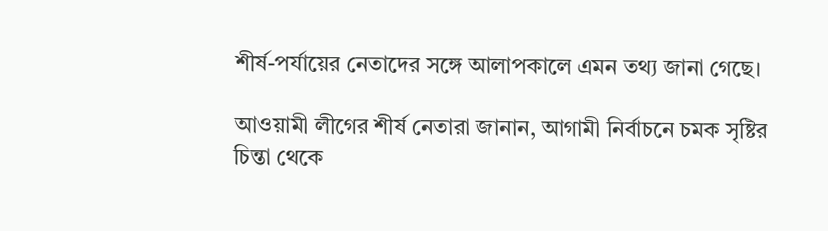শীর্ষ-পর্যায়ের নেতাদের সঙ্গে আলাপকালে এমন তথ্য জানা গেছে।

আওয়ামী লীগের শীর্ষ নেতারা জানান, আগামী নির্বাচনে চমক সৃষ্টির চিন্তা থেকে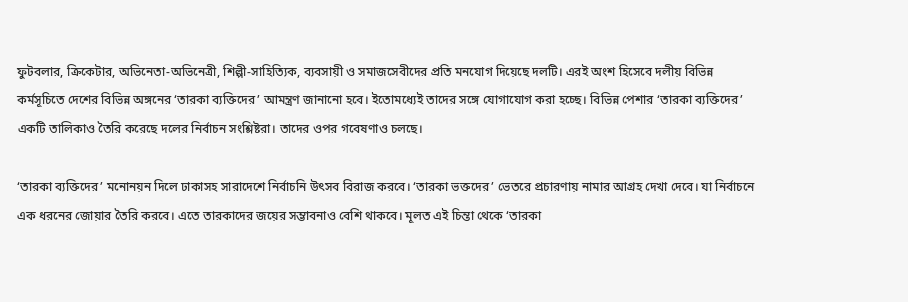ফুটবলার, ক্রিকেটার, অভিনেতা-অভিনেত্রী, শিল্পী-সাহিত্যিক, ব্যবসায়ী ও সমাজসেবীদের প্রতি মনযোগ দিয়েছে দলটি। এরই অংশ হিসেবে দলীয় বিভিন্ন কর্মসূচিতে দেশের বিভিন্ন অঙ্গনের ‘তারকা ব্যক্তিদের’ আমন্ত্রণ জানানো হবে। ইতোমধ্যেই তাদের সঙ্গে যোগাযোগ করা হচ্ছে। বিভিন্ন পেশার ‘তারকা ব্যক্তিদের’ একটি তালিকাও তৈরি করেছে দলের নির্বাচন সংশ্লিষ্টরা। তাদের ওপর গবেষণাও চলছে।

‘তারকা ব্যক্তিদের’ মনোনয়ন দিলে ঢাকাসহ সারাদেশে নির্বাচনি উৎসব বিরাজ করবে। ‘তারকা ভক্তদের’ ভেতরে প্রচারণায় নামার আগ্রহ দেখা দেবে। যা নির্বাচনে এক ধরনের জোয়ার তৈরি করবে। এতে তারকাদের জয়ের সম্ভাবনাও বেশি থাকবে। মূলত এই চিন্তা থেকে ‘তারকা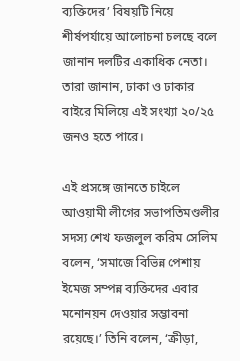ব্যক্তিদের’ বিষয়টি নিয়ে শীর্ষপর্যায়ে আলোচনা চলছে বলে জানান দলটির একাধিক নেতা। তারা জানান, ঢাকা ও ঢাকার বাইরে মিলিয়ে এই সংখ্যা ২০/২৫ জনও হতে পারে।

এই প্রসঙ্গে জানতে চাইলে আওয়ামী লীগের সভাপতিমণ্ডলীর সদস্য শেখ ফজলুল করিম সেলিম বলেন, ‘সমাজে বিভিন্ন পেশায় ইমেজ সম্পন্ন ব্যক্তিদের এবার মনোনয়ন দেওয়ার সম্ভাবনা রয়েছে।’ তিনি বলেন, ‘ক্রীড়া,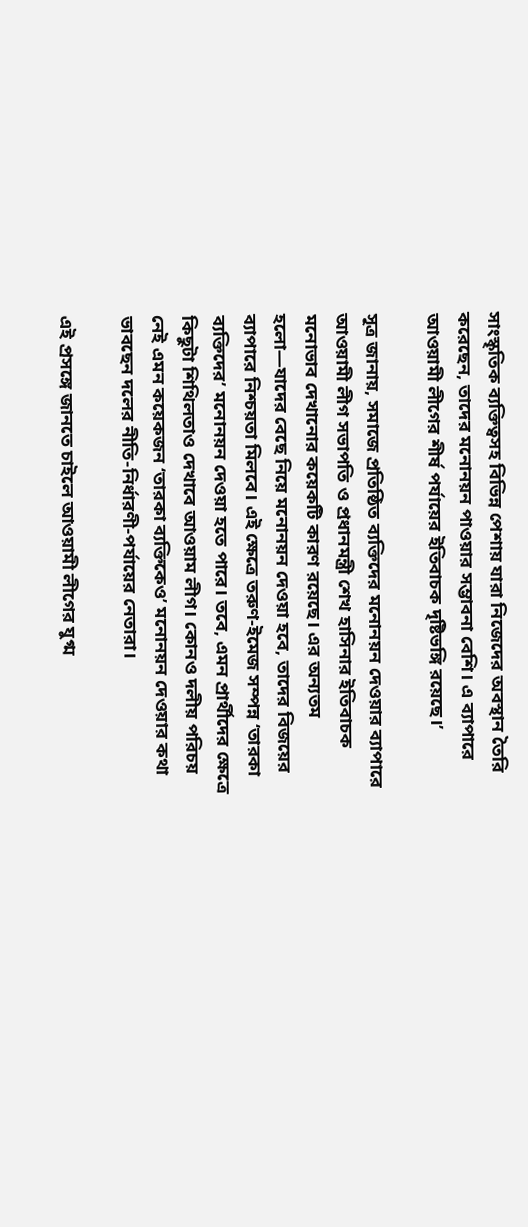সাংস্কৃতিক ব্যক্তিত্বসহ বিভিন্ন পেশায় যারা নিজেদের অবস্থান তৈরি করেছেন, তাদের মনোনয়ন পাওয়ার সম্ভাবনা বেশি। এ ব্যাপারে আওয়ামী লীগের শীর্ষ পর্যায়ের ইতিবাচক দৃষ্টিভঙ্গি রয়েছে।’

সূত্র জানায়, সমাজে প্রতিষ্ঠিত ব্যক্তিদের মনোনয়ন দেওয়ার ব্যাপারে আওয়ামী লীগ সভাপতি ও প্রধানমন্ত্রী শেখ হাসিনার ইতিবাচক মনোভাব দেখানোর কয়েকটি কারণ রয়েছে। এর অন্যতম হলো—যাদের বেছে নিয়ে মনোনয়ন দেওয়া হবে, তাদের বিজয়ের ব্যাপারে নিশ্চয়তা মিলবে। এই ক্ষেত্রে তরুণ-ইমেজ সম্পন্ন ‘তারকা ব্যক্তিদের’ মনোনয়ন দেওয়া হতে পারে। তবে, এমন প্রার্থীদের ক্ষেত্রে কিছুটা শিথিলতাও দেখাবে আওয়াম লীগ। কোনও দলীয় পরিচয় নেই এমন কয়েকজন ‘তারকা ব্যক্তিকেও’ মনোনয়ন দেওয়ার কথা ভাবছেন দলের নীতি-নির্ধারণী-পর্যায়ের নেতারা।

এই প্রসঙ্গে জানতে চাইলে আওয়ামী লীগের যুগ্ম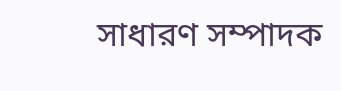সাধারণ সম্পাদক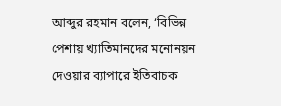আব্দুর রহমান বলেন, ‘বিভিন্ন পেশায় খ্যাতিমানদের মনোনয়ন দেওয়ার ব্যাপারে ইতিবাচক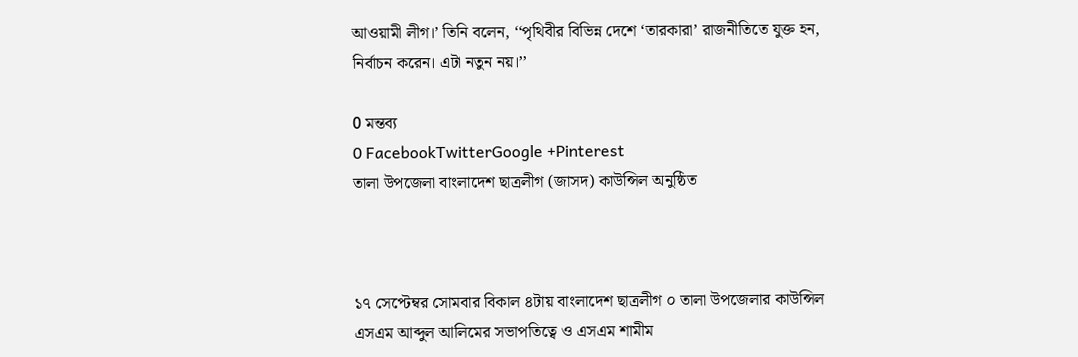আওয়ামী লীগ।’ তিনি বলেন, ‘‘পৃথিবীর বিভিন্ন দেশে ‘তারকারা’ রাজনীতিতে যুক্ত হন, নির্বাচন করেন। এটা নতুন নয়।’’

0 মন্তব্য
0 FacebookTwitterGoogle +Pinterest
তালা উপজেলা বাংলাদেশ ছাত্রলীগ (জাসদ) কাউন্সিল অনুষ্ঠিত



১৭ সেপ্টেম্বর সোমবার বিকাল ৪টায় বাংলাদেশ ছাত্রলীগ ০ তালা উপজেলার কাউন্সিল এসএম আব্দুল আলিমের সভাপতিত্বে ও এসএম শামীম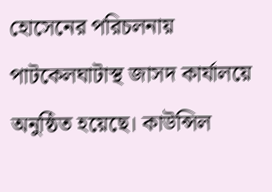হোসেনের পরিচলনায় পাটকেলঘাটাস্থ জাসদ কার্যালয়ে অনুষ্ঠিত হয়েছে। কাউন্সিল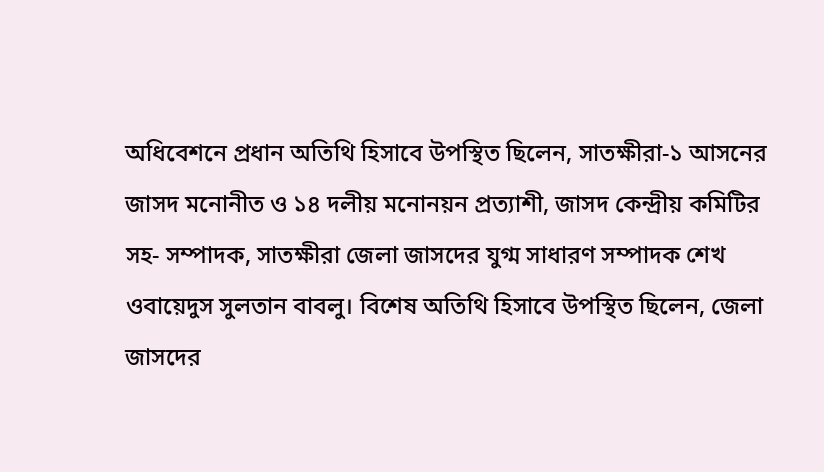অধিবেশনে প্রধান অতিথি হিসাবে উপস্থিত ছিলেন, সাতক্ষীরা-১ আসনের জাসদ মনোনীত ও ১৪ দলীয় মনোনয়ন প্রত্যাশী, জাসদ কেন্দ্রীয় কমিটির সহ- সম্পাদক, সাতক্ষীরা জেলা জাসদের যুগ্ম সাধারণ সম্পাদক শেখ ওবায়েদুস সুলতান বাবলু। বিশেষ অতিথি হিসাবে উপস্থিত ছিলেন, জেলা জাসদের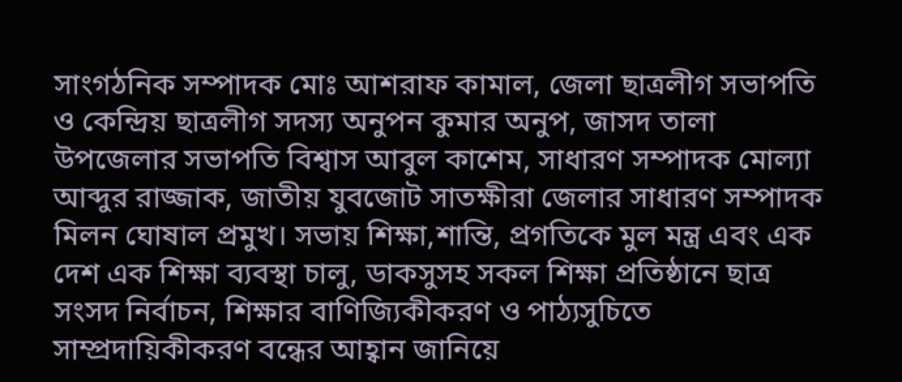সাংগঠনিক সম্পাদক মোঃ আশরাফ কামাল, জেলা ছাত্রলীগ সভাপতি ও কেন্দ্রিয় ছাত্রলীগ সদস্য অনুপন কুমার অনুপ, জাসদ তালা উপজেলার সভাপতি বিশ্বাস আবুল কাশেম, সাধারণ সম্পাদক মোল্যা আব্দুর রাজ্জাক, জাতীয় যুবজোট সাতক্ষীরা জেলার সাধারণ সম্পাদক মিলন ঘোষাল প্রমুখ। সভায় শিক্ষা,শান্তি, প্রগতিকে মুল মন্ত্র এবং এক দেশ এক শিক্ষা ব্যবস্থা চালু, ডাকসুসহ সকল শিক্ষা প্রতিষ্ঠানে ছাত্র সংসদ নির্বাচন, শিক্ষার বাণিজ্যিকীকরণ ও পাঠ্যসুচিতে সাম্প্রদায়িকীকরণ বন্ধের আহ্বান জানিয়ে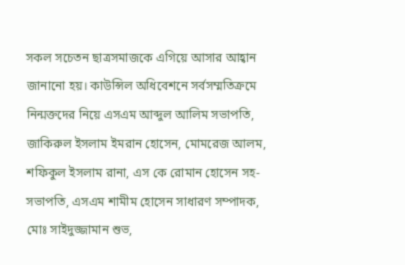সকল সচেতন ছাত্রসমাজকে এগিয়ে আসার আহ্বান জানানো হয়। কাউন্সিল অধিবেশনে সর্বসম্মতিক্রমে নিন্মক্তদের নিয়ে এসএম আব্দুল আলিম সভাপতি, জাকিরুল ইসলাম ইমরান হোসেন, মোমরেজ আলম, শফিকুল ইসলাম রানা, এস কে রোমান হোসেন সহ-সভাপতি, এসএম শামীম হোসেন সাধারণ সম্পাদক, মোঃ সাইদুজ্জামান শুভ,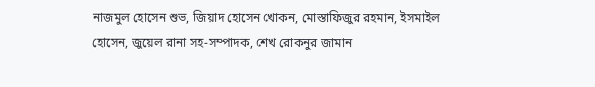নাজমুল হোসেন শুভ, জিয়াদ হোসেন খোকন, মোস্তাফিজুর রহমান, ইসমাইল হোসেন, জুয়েল রানা সহ-সম্পাদক, শেখ রোকনুর জামান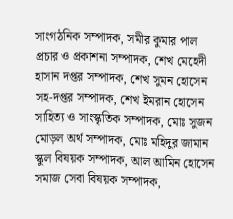সাংগঠনিক সম্পাদক, সমীর কুমার পাল প্রচার ও প্রকাশনা সম্পাদক, শেখ মেহেদী হাসান দপ্তর সম্পাদক, শেখ সুমন হোসেন সহ-দপ্তর সম্পাদক, শেখ ইমরান হোসেন সাহিত্য ও সাংস্কৃতিক সম্পাদক, মোঃ সুজন মোড়ল অর্থ সম্পাদক, মোঃ মহিদুর জামান স্কুল বিষয়ক সম্পাদক, আল আমিন হোসেন সমাজ সেবা বিষয়ক সম্পাদক,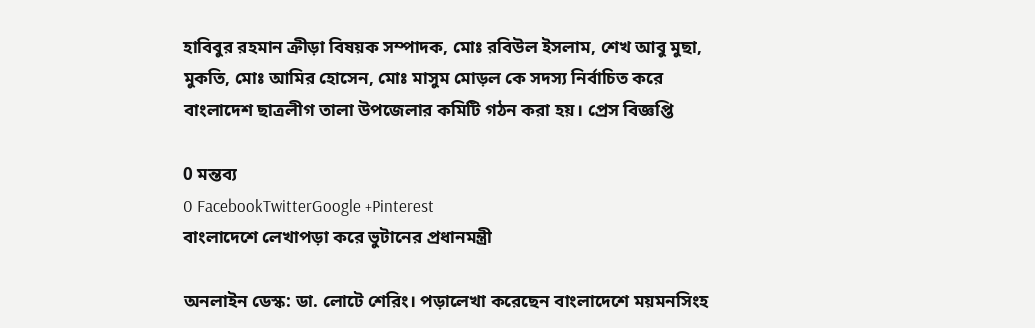হাবিবুর রহমান ক্রীড়া বিষয়ক সম্পাদক, মোঃ রবিউল ইসলাম, শেখ আবু মুছা, মুকতি, মোঃ আমির হোসেন, মোঃ মাসুম মোড়ল কে সদস্য নির্বাচিত করে বাংলাদেশ ছাত্রলীগ তালা উপজেলার কমিটি গঠন করা হয়। প্রেস বিজ্ঞপ্তি

0 মন্তব্য
0 FacebookTwitterGoogle +Pinterest
বাংলাদেশে লেখাপড়া করে ভুটানের প্রধানমন্ত্রী

অনলাইন ডেস্ক: ডা. লোটে শেরিং। পড়ালেখা করেছেন বাংলাদেশে ময়মনসিংহ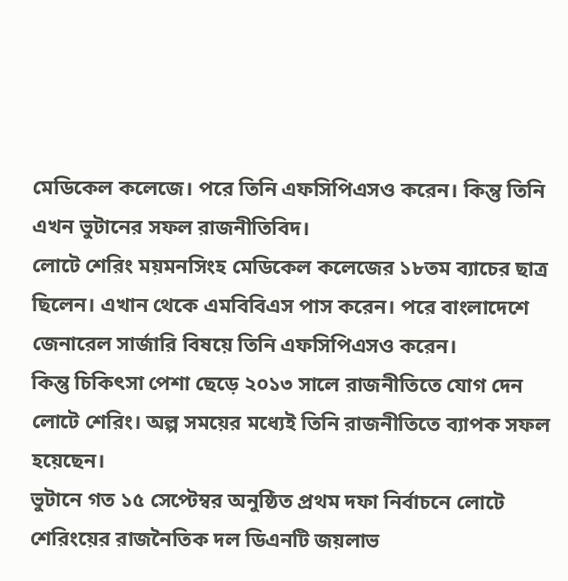মেডিকেল কলেজে। পরে তিনি এফসিপিএসও করেন। কিন্তু তিনি এখন ভুটানের সফল রাজনীতিবিদ।
লোটে শেরিং ময়মনসিংহ মেডিকেল কলেজের ১৮তম ব্যাচের ছাত্র ছিলেন। এখান থেকে এমবিবিএস পাস করেন। পরে বাংলাদেশে জেনারেল সার্জারি বিষয়ে তিনি এফসিপিএসও করেন।
কিন্তু চিকিৎসা পেশা ছেড়ে ২০১৩ সালে রাজনীতিতে যোগ দেন লোটে শেরিং। অল্প সময়ের মধ্যেই তিনি রাজনীতিতে ব্যাপক সফল হয়েছেন।
ভুটানে গত ১৫ সেপ্টেম্বর অনুষ্ঠিত প্রথম দফা নির্বাচনে লোটে শেরিংয়ের রাজনৈতিক দল ডিএনটি জয়লাভ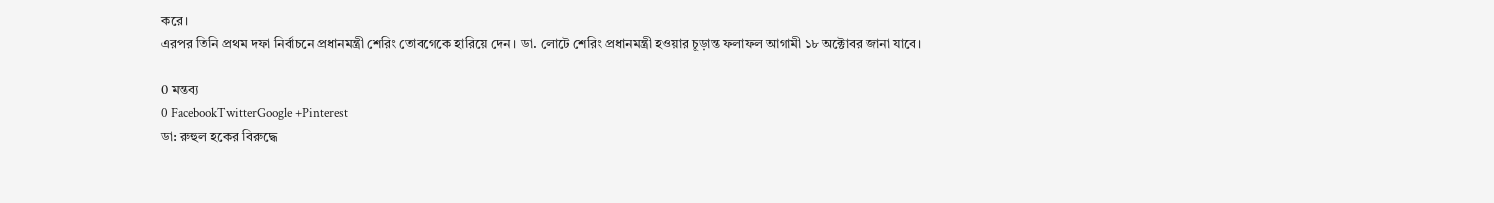করে।
এরপর তিনি প্রথম দফা নির্বাচনে প্রধানমন্ত্রী শেরিং তোবগেকে হারিয়ে দেন। ডা. লোটে শেরিং প্রধানমন্ত্রী হওয়ার চূড়ান্ত ফলাফল আগামী ১৮ অক্টোবর জানা যাবে।

0 মন্তব্য
0 FacebookTwitterGoogle +Pinterest
ডা: রুহুল হকের বিরুদ্ধে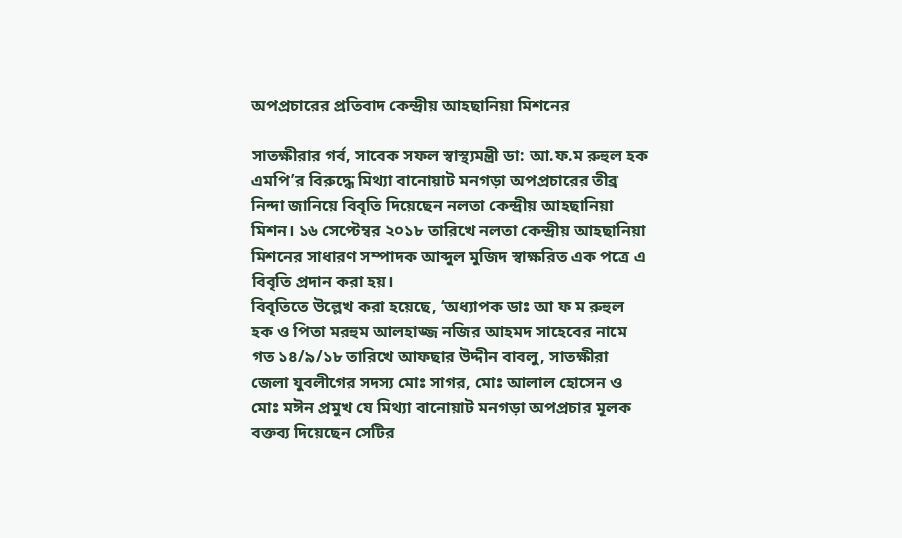অপপ্রচারের প্রতিবাদ কেন্দ্রীয় আহছানিয়া মিশনের

সাতক্ষীরার গর্ব, সাবেক সফল স্বাস্থ্যমন্ত্রী ডা: আ.ফ.ম রুহুল হক এমপি’র বিরুদ্ধে মিথ্যা বানোয়াট মনগড়া অপপ্রচারের তীব্র নিন্দা জানিয়ে বিবৃতি দিয়েছেন নলতা কেন্দ্রীয় আহছানিয়া মিশন। ১৬ সেপ্টেম্বর ২০১৮ তারিখে নলতা কেন্দ্রীয় আহছানিয়া মিশনের সাধারণ সম্পাদক আব্দুল মুজিদ স্বাক্ষরিত এক পত্রে এ বিবৃতি প্রদান করা হয়।
বিবৃতিতে উল্লেখ করা হয়েছে, ‘অধ্যাপক ডাঃ আ ফ ম রুহুল হক ও পিতা মরহুম আলহাজ্জ নজির আহমদ সাহেবের নামে গত ১৪/৯/১৮ তারিখে আফছার উদ্দীন বাবলু, সাতক্ষীরা জেলা যুবলীগের সদস্য মোঃ সাগর, মোঃ আলাল হোসেন ও মোঃ মঈন প্রমুখ যে মিথ্যা বানোয়াট মনগড়া অপপ্রচার মূলক বক্তব্য দিয়েছেন সেটির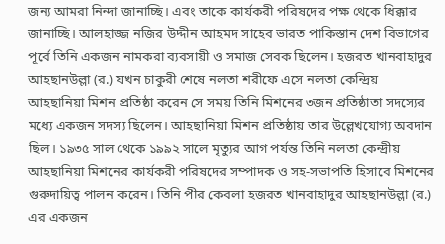জন্য আমরা নিন্দা জানাচ্ছি। এবং তাকে কার্যকরী পরিষদের পক্ষ থেকে ধিক্কার জানাচ্ছি। আলহাজ্জ নজির উদ্দীন আহমদ সাহেব ভারত পাকিস্তান দেশ বিভাগের পূর্বে তিনি একজন নামকরা ব্যবসায়ী ও সমাজ সেবক ছিলেন। হজরত খানবাহাদুর আহছানউল্লা (র.) যখন চাকুরী শেষে নলতা শরীফে এসে নলতা কেন্দ্রিয় আহছানিয়া মিশন প্রতিষ্ঠা করেন সে সময় তিনি মিশনের ৩জন প্রতিষ্ঠাতা সদস্যের মধ্যে একজন সদস্য ছিলেন। আহছানিয়া মিশন প্রতিষ্ঠায় তার উল্লেখযোগ্য অবদান ছিল। ১৯৩৫ সাল থেকে ১৯৯২ সালে মৃত্যুর আগ পর্যন্ত তিনি নলতা কেন্দ্রীয় আহছানিয়া মিশনের কার্যকরী পরিষদের সম্পাদক ও সহ-সভাপতি হিসাবে মিশনের গুরুদায়িত্ব পালন করেন। তিনি পীর কেবলা হজরত খানবাহাদুর আহছানউল্লা (র.) এর একজন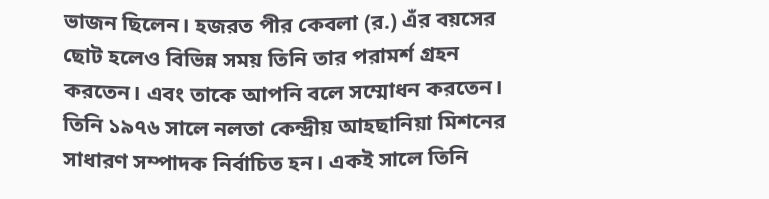ভাজন ছিলেন। হজরত পীর কেবলা (র.) এঁর বয়সের ছোট হলেও বিভিন্ন সময় তিনি তার পরামর্শ গ্রহন করতেন। এবং তাকে আপনি বলে সম্মোধন করতেন।
তিনি ১৯৭৬ সালে নলতা কেন্দ্রীয় আহছানিয়া মিশনের সাধারণ সম্পাদক নির্বাচিত হন। একই সালে তিনি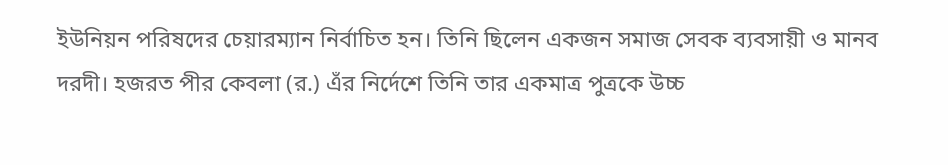ইউনিয়ন পরিষদের চেয়ারম্যান নির্বাচিত হন। তিনি ছিলেন একজন সমাজ সেবক ব্যবসায়ী ও মানব দরদী। হজরত পীর কেবলা (র.) এঁর নির্দেশে তিনি তার একমাত্র পুত্রকে উচ্চ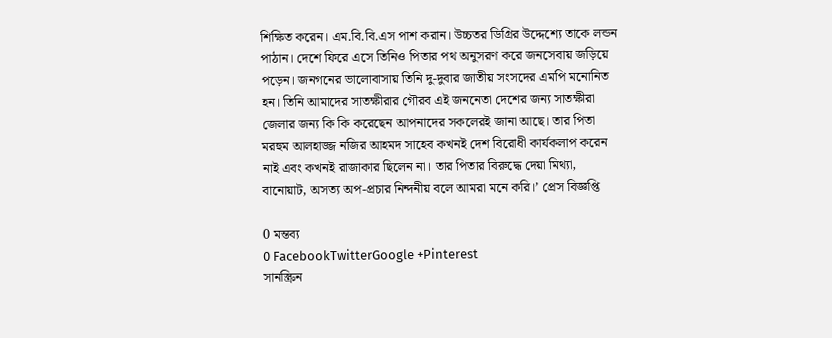শিক্ষিত করেন। এম.বি.বি.এস পাশ করান। উচ্চতর ডিগ্রির উদ্দেশ্যে তাকে লন্ডন পাঠান। দেশে ফিরে এসে তিনিও পিতার পথ অনুসরণ করে জনসেবায় জড়িয়ে পড়েন। জনগনের ভালোবাসায় তিনি দু-দুবার জাতীয় সংসদের এমপি মনোনিত হন। তিনি আমাদের সাতক্ষীরার গৌরব এই জননেতা দেশের জন্য সাতক্ষীরা জেলার জন্য কি কি করেছেন আপনাদের সকলেরই জানা আছে। তার পিতা মরহুম আলহাজ্জ নজির আহমদ সাহেব কখনই দেশ বিরোধী কার্যকলাপ করেন নাই এবং কখনই রাজাকার ছিলেন না। তার পিতার বিরুদ্ধে দেয়া মিথ্যা, বানোয়াট, অসত্য অপ-প্রচার নিন্দনীয় বলে আমরা মনে করি।’ প্রেস বিজ্ঞপ্তি

0 মন্তব্য
0 FacebookTwitterGoogle +Pinterest
সানস্ক্রিন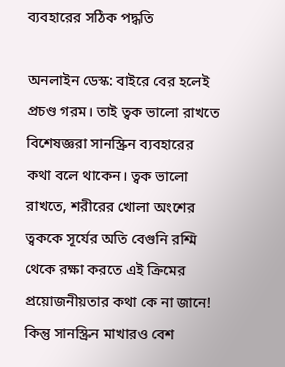ব্যবহারের সঠিক পদ্ধতি

অনলাইন ডেস্ক: বাইরে বের হলেই প্রচণ্ড গরম। তাই ত্বক ভালো রাখতে বিশেষজ্ঞরা সানস্ক্রিন ব্যবহারের কথা বলে থাকেন। ত্বক ভালো রাখতে, শরীরের খোলা অংশের ত্বককে সূর্যের অতি বেগুনি রশ্মি থেকে রক্ষা করতে এই ক্রিমের প্রয়োজনীয়তার কথা কে না জানে!
কিন্তু সানস্ক্রিন মাখারও বেশ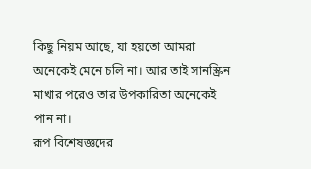কিছু নিয়ম আছে, যা হয়তো আমরা অনেকেই মেনে চলি না। আর তাই সানস্ক্রিন মাখার পরেও তার উপকারিতা অনেকেই পান না।
রূপ বিশেষজ্ঞদের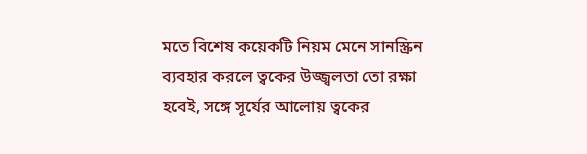মতে বিশেষ কয়েকটি নিয়ম মেনে সানস্ক্রিন ব্যবহার করলে ত্বকের উজ্জ্বলতা তো রক্ষা হবেই, সঙ্গে সূর্যের আলোয় ত্বকের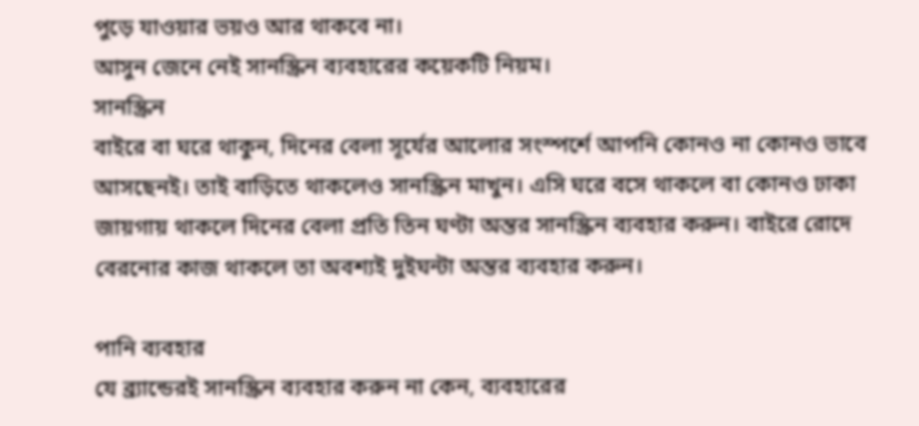পুড়ে যাওয়ার ভয়ও আর থাকবে না।
আসুন জেনে নেই সানস্ক্রিন ব্যবহারের কয়েকটি নিয়ম।
সানস্ক্রিন
বাইরে বা ঘরে থাকুন, দিনের বেলা সূর্যের আলোর সংস্পর্শে আপনি কোনও না কোনও ভাবে আসছেনই। তাই বাড়িতে থাকলেও সানস্ক্রিন মাখুন। এসি ঘরে বসে থাকলে বা কোনও ঢাকা জায়গায় থাকলে দিনের বেলা প্রতি তিন ঘণ্টা অন্তর সানস্ক্রিন ব্যবহার করুন। বাইরে রোদে বেরনোর কাজ থাকলে তা অবশ্যই দুইঘন্টা অন্তর ব্যবহার করুন।

পানি ব্যবহার
যে ব্র্যান্ডেরই সানস্ক্রিন ব্যবহার করুন না কেন, ব্যবহারের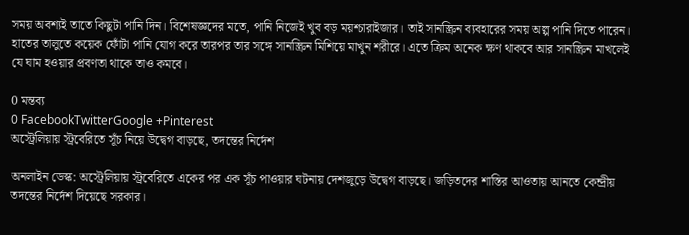সময় অবশ্যই তাতে কিছুটা পানি দিন। বিশেষজ্ঞদের মতে, পানি নিজেই খুব বড় ময়শ্চারাইজার। তাই সানস্ক্রিন ব্যবহারের সময় অল্প পানি দিতে পারেন।
হাতের তালুতে কয়েক ফোঁটা পানি যোগ করে তারপর তার সঙ্গে সানস্ক্রিন মিশিয়ে মাখুন শরীরে। এতে ক্রিম অনেক ক্ষণ থাকবে আর সানস্ক্রিন মাখলেই যে ঘাম হওয়ার প্রবণতা থাকে তাও কমবে।

0 মন্তব্য
0 FacebookTwitterGoogle +Pinterest
অস্ট্রেলিয়ায় স্ট্রবেরিতে সূঁচ নিয়ে উদ্বেগ বাড়ছে, তদন্তের নির্দেশ

অনলাইন ডেস্ক: অস্ট্রেলিয়ায় স্ট্রবেরিতে একের পর এক সূঁচ পাওয়ার ঘটনায় দেশজুড়ে উদ্বেগ বাড়ছে। জড়িতদের শাস্তির আওতায় আনতে কেন্দ্রীয় তদন্তের নির্দেশ দিয়েছে সরকার।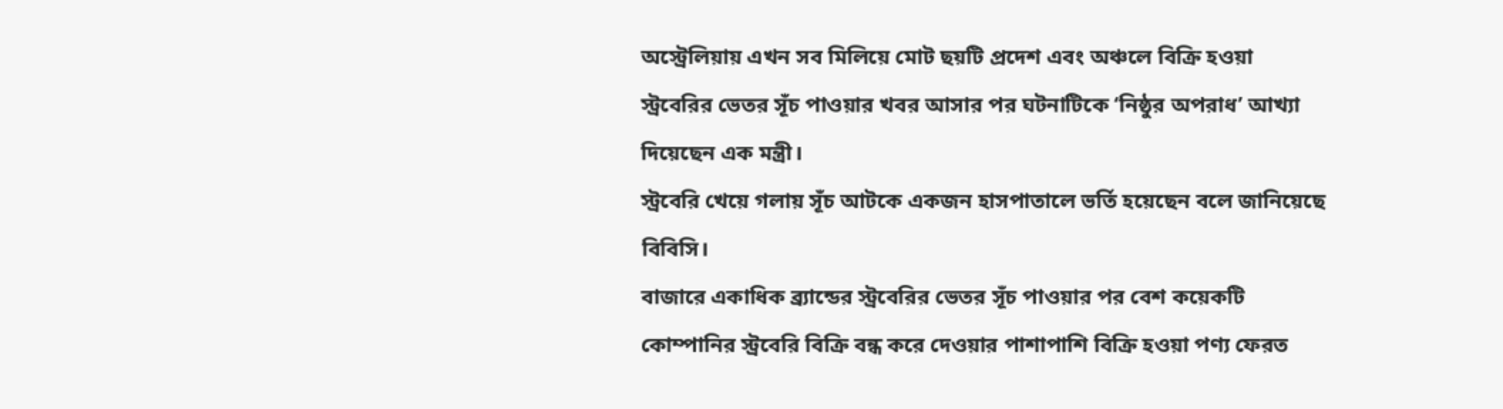অস্ট্রেলিয়ায় এখন সব মিলিয়ে মোট ছয়টি প্রদেশ এবং অঞ্চলে বিক্রি হওয়া স্ট্রবেরির ভেতর সূঁচ পাওয়ার খবর আসার পর ঘটনাটিকে ‘নিষ্ঠুর অপরাধ’ আখ্যা দিয়েছেন এক মন্ত্রী।
স্ট্রবেরি খেয়ে গলায় সূঁচ আটকে একজন হাসপাতালে ভর্তি হয়েছেন বলে জানিয়েছে বিবিসি।
বাজারে একাধিক ব্র্যান্ডের স্ট্রবেরির ভেতর সূঁচ পাওয়ার পর বেশ কয়েকটি কোম্পানির স্ট্রবেরি বিক্রি বন্ধ করে দেওয়ার পাশাপাশি বিক্রি হওয়া পণ্য ফেরত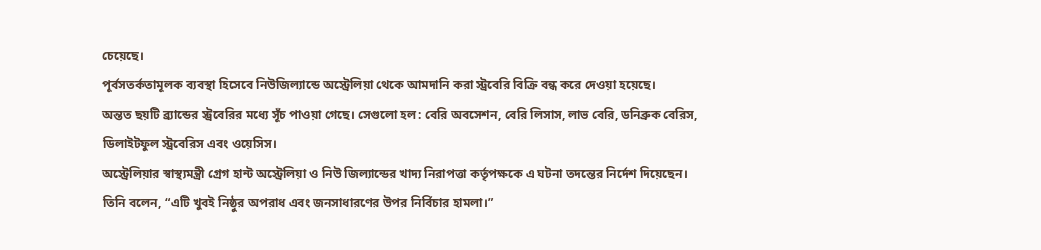চেয়েছে।
পূর্বসতর্কতামূলক ব্যবস্থা হিসেবে নিউজিল্যান্ডে অস্ট্রেলিয়া থেকে আমদানি করা স্ট্রবেরি বিক্রি বন্ধ করে দেওয়া হয়েছে।
অন্তত ছয়টি ব্র্যান্ডের স্ট্রবেরির মধ্যে সূঁচ পাওয়া গেছে। সেগুলো হল: বেরি অবসেশন, বেরি লিসাস, লাভ বেরি, ডনিব্রুক বেরিস, ডিলাইটফুল স্ট্রবেরিস এবং ওয়েসিস।
অস্ট্রেলিয়ার স্বাস্থ্যমন্ত্রী গ্রেগ হান্ট অস্ট্রেলিয়া ও নিউ জিল্যান্ডের খাদ্য নিরাপত্তা কর্তৃপক্ষকে এ ঘটনা তদন্তের নির্দেশ দিয়েছেন।
তিনি বলেন, “এটি খুবই নিষ্ঠুর অপরাধ এবং জনসাধারণের উপর নির্বিচার হামলা।”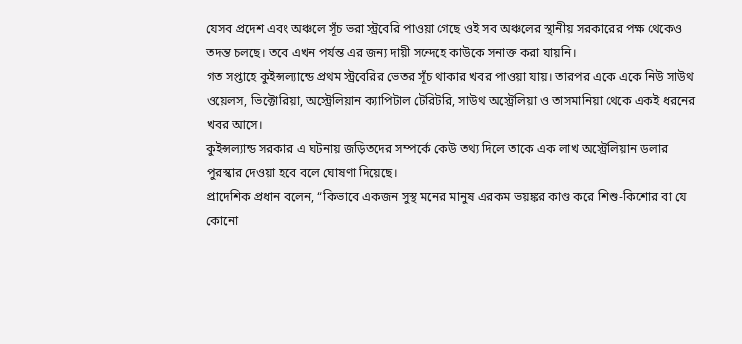যেসব প্রদেশ এবং অঞ্চলে সূঁচ ভরা স্ট্রবেরি পাওয়া গেছে ওই সব অঞ্চলের স্থানীয় সরকারের পক্ষ থেকেও তদন্ত চলছে। তবে এখন পর্যন্ত এর জন্য দায়ী সন্দেহে কাউকে সনাক্ত করা যায়নি।
গত সপ্তাহে কুইন্সল্যান্ডে প্রথম স্ট্রবেরির ভেতর সূঁচ থাকার খবর পাওয়া যায়। তারপর একে একে নিউ সাউথ ওয়েলস, ভিক্টোরিয়া, অস্ট্রেলিয়ান ক্যাপিটাল টেরিটরি, সাউথ অস্ট্রেলিয়া ও তাসমানিয়া থেকে একই ধরনের খবর আসে।
কুইন্সল্যান্ড সরকার এ ঘটনায় জড়িতদের সম্পর্কে কেউ তথ্য দিলে তাকে এক লাখ অস্ট্রেলিয়ান ডলার পুরস্কার দেওয়া হবে বলে ঘোষণা দিয়েছে।
প্রাদেশিক প্রধান বলেন, “কিভাবে একজন সুস্থ মনের মানুষ এরকম ভয়ঙ্কর কাণ্ড করে শিশু-কিশোর বা যে কোনো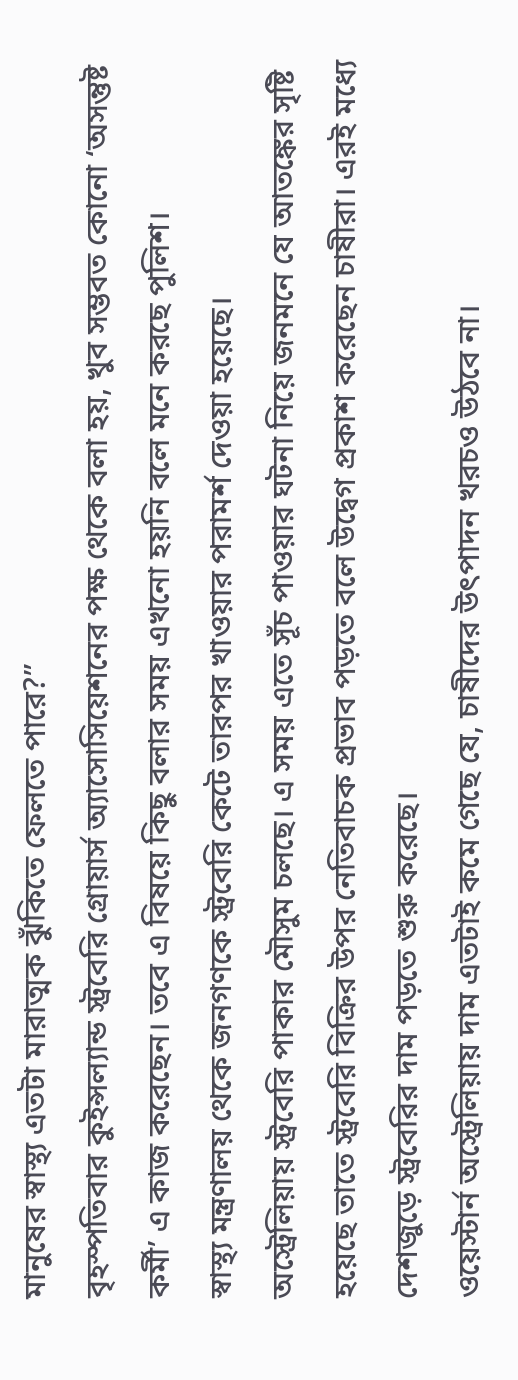মানুষের স্বাস্থ্য এতটা মারাত্মক ঝুঁকিতে ফেলতে পারে?”
বৃহস্পতিবার কুইন্সল্যান্ড স্ট্রবেরি গ্রোয়ার্স অ্যাসোসিয়েশনের পক্ষ থেকে বলা হয়, খুব সম্ভবত কোনো ‘অসন্তুষ্ট কর্মী’ এ কাজ করেছেন। তবে এ বিষয়ে কিছু বলার সময় এখনো হয়নি বলে মনে করছে পুলিশ।
স্বাস্থ্য মন্ত্রণালয় থেকে জনগণকে স্ট্রবেরি কেটে তারপর খাওয়ার পরামর্শ দেওয়া হয়েছে।
অস্ট্রেলিয়ায় স্ট্রবেরি পাকার মৌসুম চলছে। এ সময় এতে সূঁচ পাওয়ার ঘটনা নিয়ে জনমনে যে আতঙ্কের সৃষ্টি হয়েছে তাতে স্ট্রবেরি বিক্রির উপর নেতিবাচক প্রভাব পড়তে বলে উদ্বেগ প্রকাশ করেছেন চাষীরা। এরই মধ্যে দেশজুড়ে স্ট্রবেরির দাম পড়তে শুরু করেছে।
ওয়েস্টার্ন অস্ট্রেলিয়ায় দাম এতটাই কমে গেছে যে, চাষীদের উৎপাদন খরচও উঠবে না।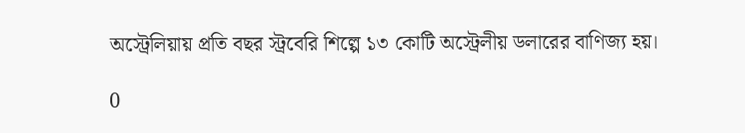অস্ট্রেলিয়ায় প্রতি বছর স্ট্রবেরি শিল্পে ১৩ কোটি অস্ট্রেলীয় ডলারের বাণিজ্য হয়।

0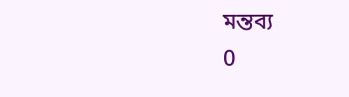মন্তব্য
0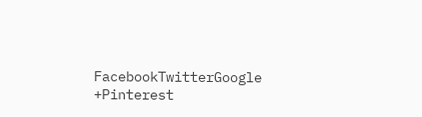FacebookTwitterGoogle +Pinterest